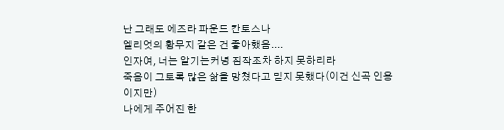난 그래도 에즈라 파운드 칸토스나
엘리엇의 황무지 같은 건 좋아했음....
인자여, 너는 알기는커녕 짐작조차 하지 못하리라
죽음이 그토록 많은 삶을 망쳤다고 믿지 못했다(이건 신곡 인용이지만)
나에게 주어진 한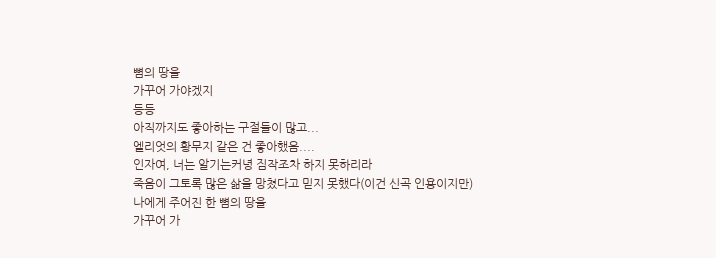뼘의 땅을
가꾸어 가야겠지
등등
아직까지도 좋아하는 구절들이 많고...
엘리엇의 황무지 같은 건 좋아했음....
인자여, 너는 알기는커녕 짐작조차 하지 못하리라
죽음이 그토록 많은 삶을 망쳤다고 믿지 못했다(이건 신곡 인용이지만)
나에게 주어진 한 뼘의 땅을
가꾸어 가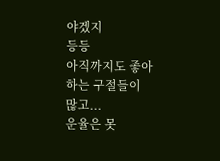야겠지
등등
아직까지도 좋아하는 구절들이 많고...
운율은 못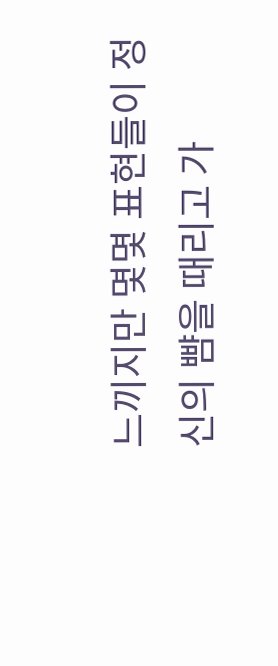느끼지만 몇몇 표현들이 정신의 뺨을 때리고 가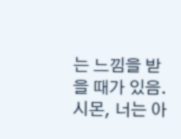는 느낌을 받을 때가 있음.
시몬, 너는 아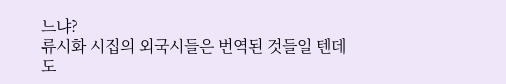느냐?
류시화 시집의 외국시들은 번역된 것들일 텐데도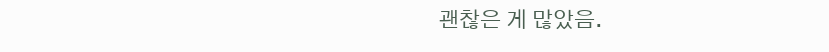괜찮은 게 많았음.